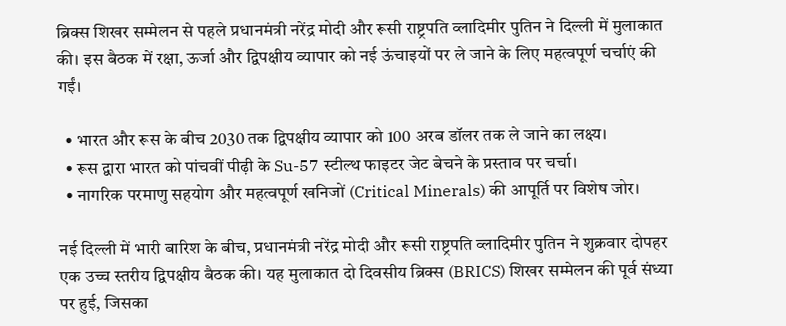ब्रिक्स शिखर सम्मेलन से पहले प्रधानमंत्री नरेंद्र मोदी और रूसी राष्ट्रपति व्लादिमीर पुतिन ने दिल्ली में मुलाकात की। इस बैठक में रक्षा, ऊर्जा और द्विपक्षीय व्यापार को नई ऊंचाइयों पर ले जाने के लिए महत्वपूर्ण चर्चाएं की गईं।

  • भारत और रूस के बीच 2030 तक द्विपक्षीय व्यापार को 100 अरब डॉलर तक ले जाने का लक्ष्य।
  • रूस द्वारा भारत को पांचवीं पीढ़ी के Su-57 स्टील्थ फाइटर जेट बेचने के प्रस्ताव पर चर्चा।
  • नागरिक परमाणु सहयोग और महत्वपूर्ण खनिजों (Critical Minerals) की आपूर्ति पर विशेष जोर।

नई दिल्ली में भारी बारिश के बीच, प्रधानमंत्री नरेंद्र मोदी और रूसी राष्ट्रपति व्लादिमीर पुतिन ने शुक्रवार दोपहर एक उच्च स्तरीय द्विपक्षीय बैठक की। यह मुलाकात दो दिवसीय ब्रिक्स (BRICS) शिखर सम्मेलन की पूर्व संध्या पर हुई, जिसका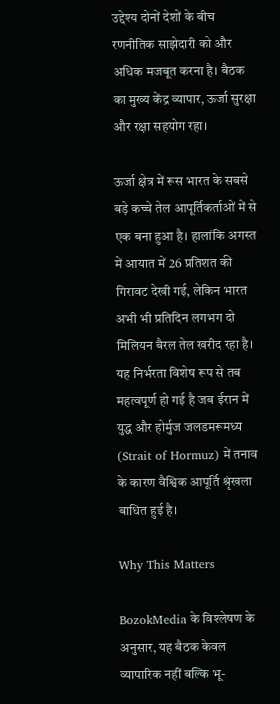उद्देश्य दोनों देशों के बीच रणनीतिक साझेदारी को और अधिक मजबूत करना है। बैठक का मुख्य केंद्र व्यापार, ऊर्जा सुरक्षा और रक्षा सहयोग रहा।

ऊर्जा क्षेत्र में रूस भारत के सबसे बड़े कच्चे तेल आपूर्तिकर्ताओं में से एक बना हुआ है। हालांकि अगस्त में आयात में 26 प्रतिशत की गिरावट देखी गई, लेकिन भारत अभी भी प्रतिदिन लगभग दो मिलियन बैरल तेल खरीद रहा है। यह निर्भरता विशेष रूप से तब महत्वपूर्ण हो गई है जब ईरान में युद्ध और होर्मुज जलडमरूमध्य (Strait of Hormuz) में तनाव के कारण वैश्विक आपूर्ति श्रृंखला बाधित हुई है।

Why This Matters

BozokMedia के विश्लेषण के अनुसार, यह बैठक केवल व्यापारिक नहीं बल्कि भू-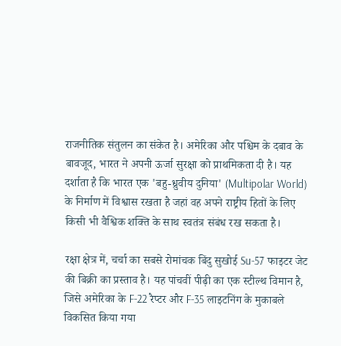राजनीतिक संतुलन का संकेत है। अमेरिका और पश्चिम के दबाव के बावजूद, भारत ने अपनी ऊर्जा सुरक्षा को प्राथमिकता दी है। यह दर्शाता है कि भारत एक 'बहु-ध्रुवीय दुनिया' (Multipolar World) के निर्माण में विश्वास रखता है जहां वह अपने राष्ट्रीय हितों के लिए किसी भी वैश्विक शक्ति के साथ स्वतंत्र संबंध रख सकता है।

रक्षा क्षेत्र में, चर्चा का सबसे रोमांचक बिंदु सुखोई Su-57 फाइटर जेट की बिक्री का प्रस्ताव है। यह पांचवीं पीढ़ी का एक स्टील्थ विमान है, जिसे अमेरिका के F-22 रैप्टर और F-35 लाइटनिंग के मुकाबले विकसित किया गया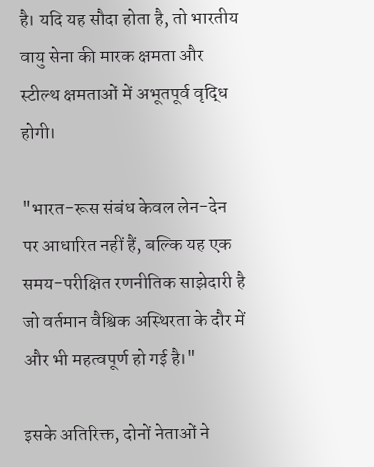है। यदि यह सौदा होता है, तो भारतीय वायु सेना की मारक क्षमता और स्टील्थ क्षमताओं में अभूतपूर्व वृद्धि होगी।

"भारत-रूस संबंध केवल लेन-देन पर आधारित नहीं हैं, बल्कि यह एक समय-परीक्षित रणनीतिक साझेदारी है जो वर्तमान वैश्विक अस्थिरता के दौर में और भी महत्वपूर्ण हो गई है।"

इसके अतिरिक्त, दोनों नेताओं ने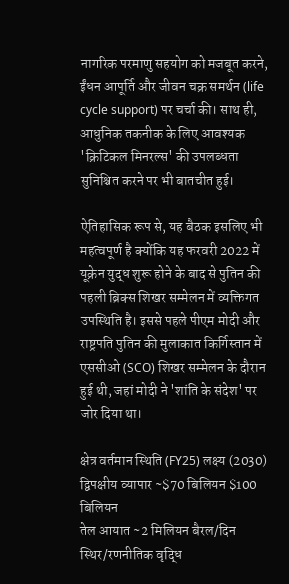नागरिक परमाणु सहयोग को मजबूत करने, ईंधन आपूर्ति और जीवन चक्र समर्थन (life cycle support) पर चर्चा की। साथ ही, आधुनिक तकनीक के लिए आवश्यक 'क्रिटिकल मिनरल्स' की उपलब्धता सुनिश्चित करने पर भी बातचीत हुई।

ऐतिहासिक रूप से, यह बैठक इसलिए भी महत्वपूर्ण है क्योंकि यह फरवरी 2022 में यूक्रेन युद्ध शुरू होने के बाद से पुतिन की पहली ब्रिक्स शिखर सम्मेलन में व्यक्तिगत उपस्थिति है। इससे पहले पीएम मोदी और राष्ट्रपति पुतिन की मुलाकात किर्गिस्तान में एससीओ (SCO) शिखर सम्मेलन के दौरान हुई थी, जहां मोदी ने 'शांति के संदेश' पर जोर दिया था।

क्षेत्र वर्तमान स्थिति (FY25) लक्ष्य (2030)
द्विपक्षीय व्यापार ~$70 बिलियन $100 बिलियन
तेल आयात ~2 मिलियन बैरल/दिन स्थिर/रणनीतिक वृद्धि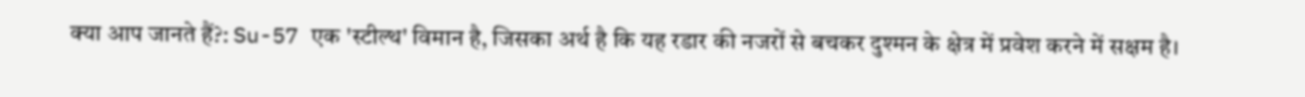क्या आप जानते हैं?: Su-57 एक 'स्टील्थ' विमान है, जिसका अर्थ है कि यह रडार की नजरों से बचकर दुश्मन के क्षेत्र में प्रवेश करने में सक्षम है।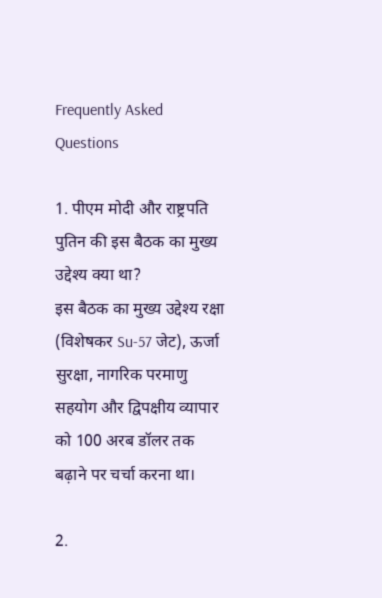Frequently Asked Questions

1. पीएम मोदी और राष्ट्रपति पुतिन की इस बैठक का मुख्य उद्देश्य क्या था?
इस बैठक का मुख्य उद्देश्य रक्षा (विशेषकर Su-57 जेट), ऊर्जा सुरक्षा, नागरिक परमाणु सहयोग और द्विपक्षीय व्यापार को 100 अरब डॉलर तक बढ़ाने पर चर्चा करना था।

2.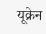यूक्रेन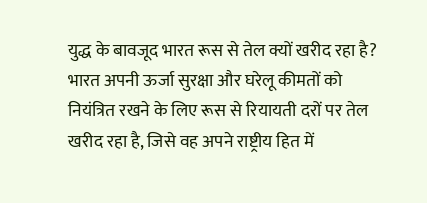युद्ध के बावजूद भारत रूस से तेल क्यों खरीद रहा है?
भारत अपनी ऊर्जा सुरक्षा और घरेलू कीमतों को नियंत्रित रखने के लिए रूस से रियायती दरों पर तेल खरीद रहा है, जिसे वह अपने राष्ट्रीय हित में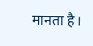मानता है।